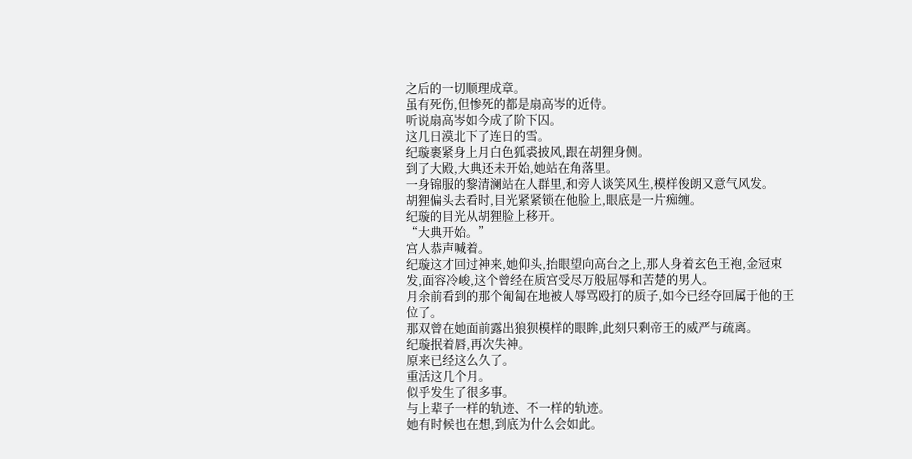之后的一切顺理成章。
虽有死伤,但惨死的都是扇高岑的近侍。
听说扇高岑如今成了阶下囚。
这几日漠北下了连日的雪。
纪璇裹紧身上月白色狐裘披风,跟在胡狸身侧。
到了大殿,大典还未开始,她站在角落里。
一身锦服的黎清澜站在人群里,和旁人谈笑风生,模样俊朗又意气风发。
胡狸偏头去看时,目光紧紧锁在他脸上,眼底是一片痴缠。
纪璇的目光从胡狸脸上移开。
“大典开始。”
宫人恭声喊着。
纪璇这才回过神来,她仰头,抬眼望向高台之上,那人身着玄色王袍,金冠束发,面容冷峻,这个曾经在质宫受尽万般屈辱和苦楚的男人。
月余前看到的那个匍匐在地被人辱骂殴打的质子,如今已经夺回属于他的王位了。
那双曾在她面前露出狼狈模样的眼眸,此刻只剩帝王的威严与疏离。
纪璇抿着唇,再次失神。
原来已经这么久了。
重活这几个月。
似乎发生了很多事。
与上辈子一样的轨迹、不一样的轨迹。
她有时候也在想,到底为什么会如此。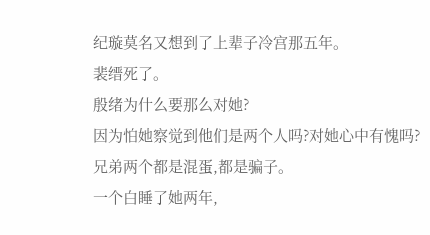纪璇莫名又想到了上辈子冷宫那五年。
裴缙死了。
殷绪为什么要那么对她?
因为怕她察觉到他们是两个人吗?对她心中有愧吗?
兄弟两个都是混蛋,都是骗子。
一个白睡了她两年,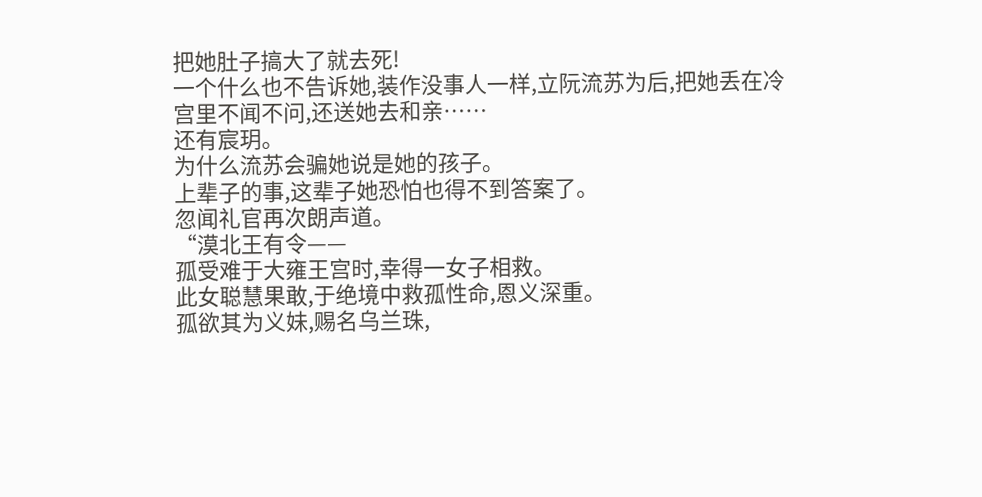把她肚子搞大了就去死!
一个什么也不告诉她,装作没事人一样,立阮流苏为后,把她丢在冷宫里不闻不问,还送她去和亲……
还有宸玥。
为什么流苏会骗她说是她的孩子。
上辈子的事,这辈子她恐怕也得不到答案了。
忽闻礼官再次朗声道。
“漠北王有令——
孤受难于大雍王宫时,幸得一女子相救。
此女聪慧果敢,于绝境中救孤性命,恩义深重。
孤欲其为义妹,赐名乌兰珠,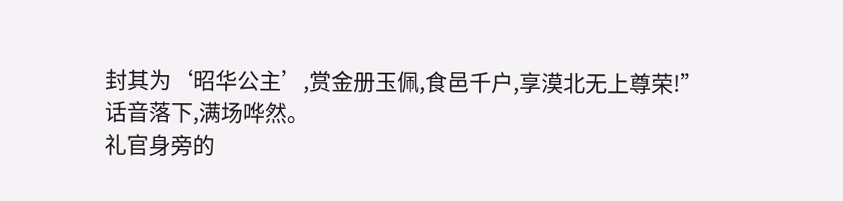封其为‘昭华公主’,赏金册玉佩,食邑千户,享漠北无上尊荣!”
话音落下,满场哗然。
礼官身旁的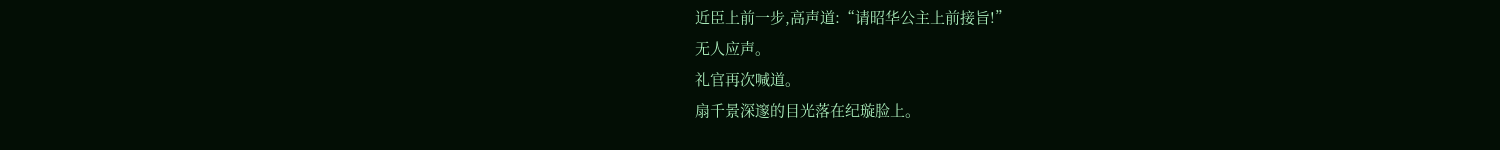近臣上前一步,高声道:“请昭华公主上前接旨!”
无人应声。
礼官再次喊道。
扇千景深邃的目光落在纪璇脸上。